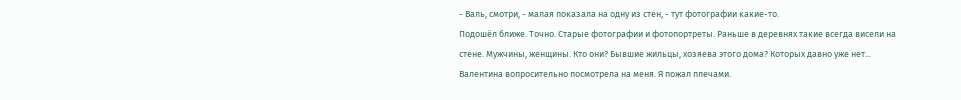- Валь, смотри, - малая показала на одну из стен, - тут фотографии какие-то.
Подошёл ближе. Точно. Старые фотографии и фотопортреты. Раньше в деревнях такие всегда висели на стене. Мужчины, женщины. Кто они? Бывшие жильцы, хозяева этого дома? Которых давно уже нет... Валентина вопросительно посмотрела на меня. Я пожал плечами.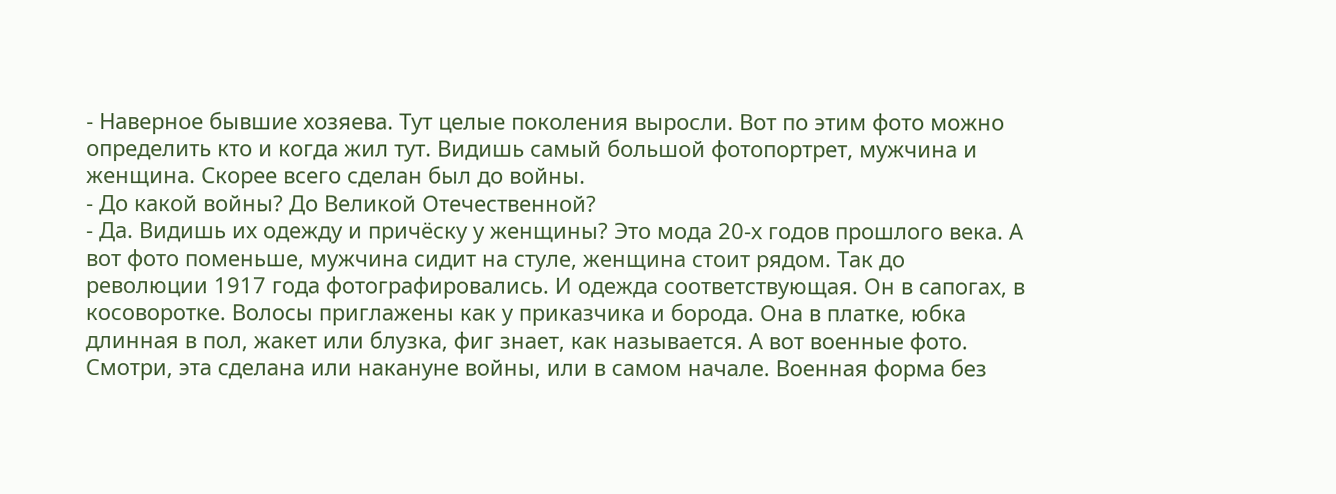- Наверное бывшие хозяева. Тут целые поколения выросли. Вот по этим фото можно определить кто и когда жил тут. Видишь самый большой фотопортрет, мужчина и женщина. Скорее всего сделан был до войны.
- До какой войны? До Великой Отечественной?
- Да. Видишь их одежду и причёску у женщины? Это мода 20-х годов прошлого века. А вот фото поменьше, мужчина сидит на стуле, женщина стоит рядом. Так до революции 1917 года фотографировались. И одежда соответствующая. Он в сапогах, в косоворотке. Волосы приглажены как у приказчика и борода. Она в платке, юбка длинная в пол, жакет или блузка, фиг знает, как называется. А вот военные фото. Смотри, эта сделана или накануне войны, или в самом начале. Военная форма без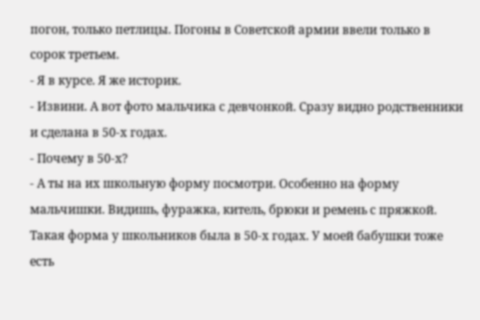погон, только петлицы. Погоны в Советской армии ввели только в сорок третьем.
- Я в курсе. Я же историк.
- Извини. А вот фото мальчика с девчонкой. Сразу видно родственники и сделана в 50-х годах.
- Почему в 50-х?
- А ты на их школьную форму посмотри. Особенно на форму мальчишки. Видишь, фуражка, китель, брюки и ремень с пряжкой. Такая форма у школьников была в 50-х годах. У моей бабушки тоже есть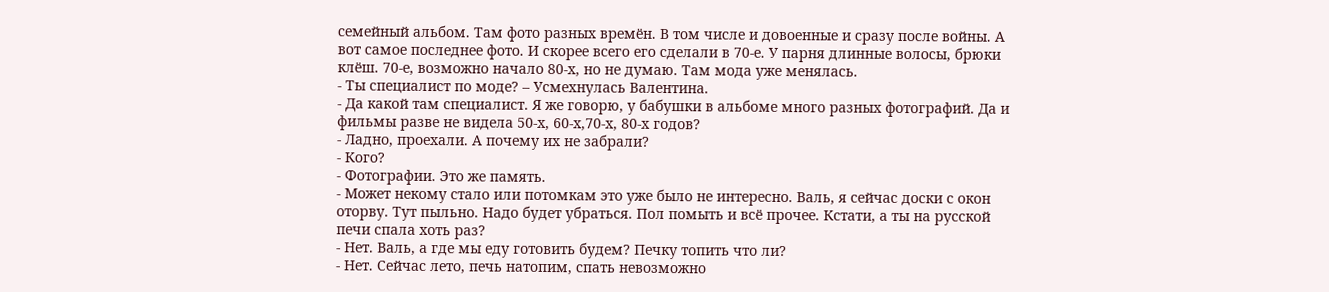семейный альбом. Там фото разных времён. В том числе и довоенные и сразу после войны. А вот самое последнее фото. И скорее всего его сделали в 70-е. У парня длинные волосы, брюки клёш. 70-е, возможно начало 80-х, но не думаю. Там мода уже менялась.
- Ты специалист по моде? – Усмехнулась Валентина.
- Да какой там специалист. Я же говорю, у бабушки в альбоме много разных фотографий. Да и фильмы разве не видела 50-х, 60-х,70-х, 80-х годов?
- Ладно, проехали. А почему их не забрали?
- Кого?
- Фотографии. Это же память.
- Может некому стало или потомкам это уже было не интересно. Валь, я сейчас доски с окон оторву. Тут пыльно. Надо будет убраться. Пол помыть и всё прочее. Кстати, а ты на русской печи спала хоть раз?
- Нет. Валь, а где мы еду готовить будем? Печку топить что ли?
- Нет. Сейчас лето, печь натопим, спать невозможно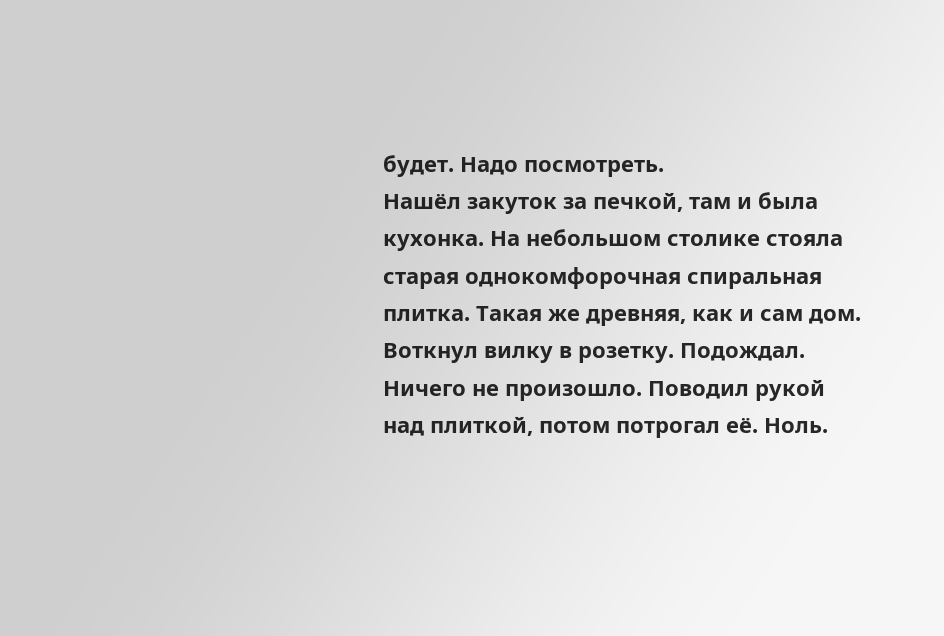будет. Надо посмотреть.
Нашёл закуток за печкой, там и была кухонка. На небольшом столике стояла старая однокомфорочная спиральная плитка. Такая же древняя, как и сам дом. Воткнул вилку в розетку. Подождал. Ничего не произошло. Поводил рукой над плиткой, потом потрогал её. Ноль.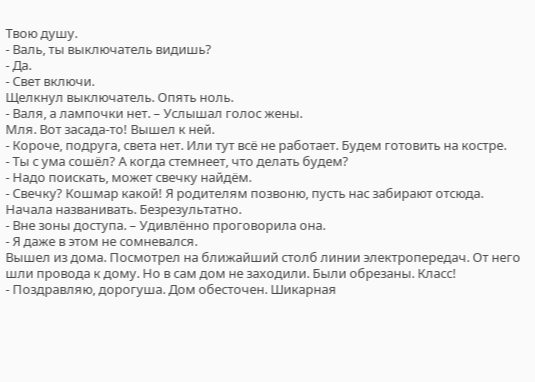Твою душу.
- Валь, ты выключатель видишь?
- Да.
- Свет включи.
Щелкнул выключатель. Опять ноль.
- Валя, а лампочки нет. – Услышал голос жены.
Мля. Вот засада-то! Вышел к ней.
- Короче, подруга, света нет. Или тут всё не работает. Будем готовить на костре.
- Ты с ума сошёл? А когда стемнеет, что делать будем?
- Надо поискать, может свечку найдём.
- Свечку? Кошмар какой! Я родителям позвоню, пусть нас забирают отсюда.
Начала названивать. Безрезультатно.
- Вне зоны доступа. – Удивлённо проговорила она.
- Я даже в этом не сомневался.
Вышел из дома. Посмотрел на ближайший столб линии электропередач. От него шли провода к дому. Но в сам дом не заходили. Были обрезаны. Класс!
- Поздравляю, дорогуша. Дом обесточен. Шикарная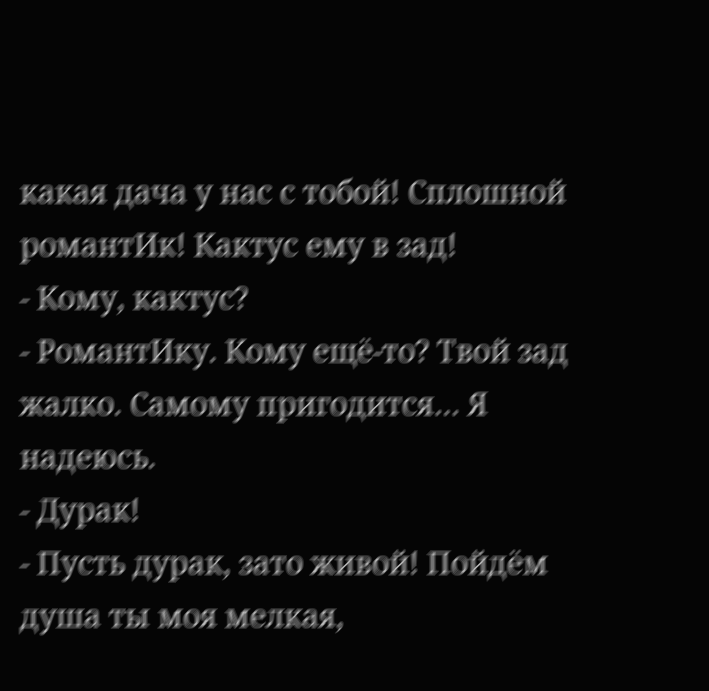какая дача у нас с тобой! Сплошной романтИк! Кактус ему в зад!
- Кому, кактус?
- РомантИку. Кому ещё-то? Твой зад жалко. Самому пригодится… Я надеюсь.
- Дурак!
- Пусть дурак, зато живой! Пойдём душа ты моя мелкая,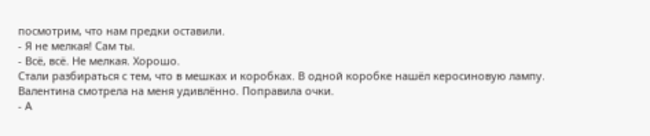посмотрим, что нам предки оставили.
- Я не мелкая! Сам ты.
- Всё, всё. Не мелкая. Хорошо.
Стали разбираться с тем, что в мешках и коробках. В одной коробке нашёл керосиновую лампу. Валентина смотрела на меня удивлённо. Поправила очки.
- А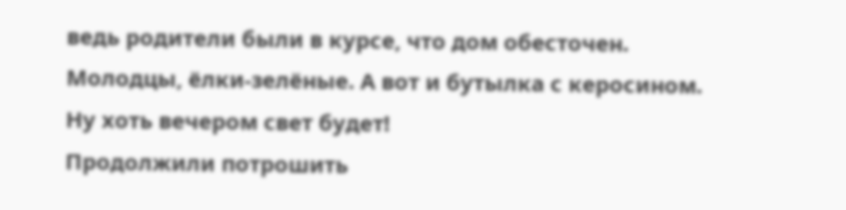ведь родители были в курсе, что дом обесточен. Молодцы, ёлки-зелёные. А вот и бутылка с керосином. Ну хоть вечером свет будет!
Продолжили потрошить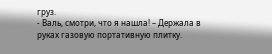груз.
- Валь, смотри, что я нашла! – Держала в руках газовую портативную плитку.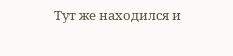Тут же находился и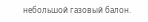небольшой газовый балон.